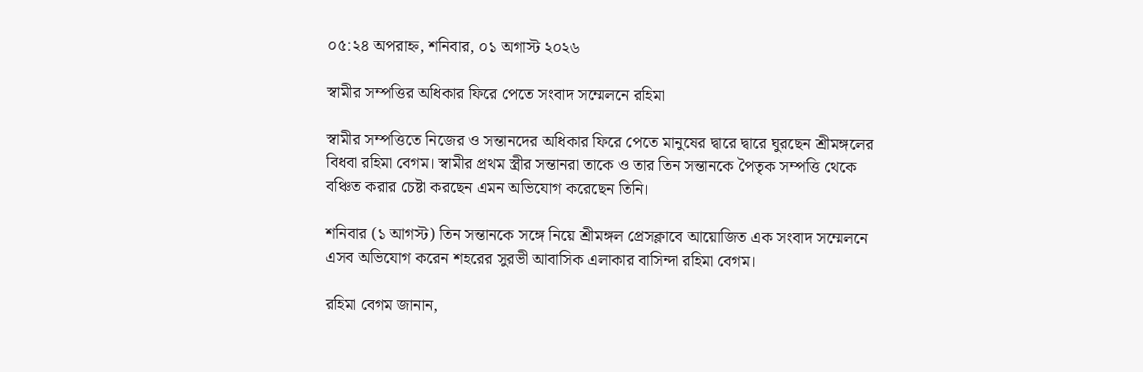০৫:২৪ অপরাহ্ন, শনিবার, ০১ অগাস্ট ২০২৬

স্বামীর সম্পত্তির অধিকার ফিরে পেতে সংবাদ সম্মেলনে রহিমা

স্বামীর সম্পত্তিতে নিজের ও সন্তানদের অধিকার ফিরে পেতে মানুষের দ্বারে দ্বারে ঘুরছেন শ্রীমঙ্গলের বিধবা রহিমা বেগম। স্বামীর প্রথম স্ত্রীর সন্তানরা তাকে ও তার তিন সন্তানকে পৈতৃক সম্পত্তি থেকে বঞ্চিত করার চেষ্টা করছেন এমন অভিযোগ করেছেন তিনি।

শনিবার (১ আগস্ট) তিন সন্তানকে সঙ্গে নিয়ে শ্রীমঙ্গল প্রেসক্লাবে আয়োজিত এক সংবাদ সম্মেলনে এসব অভিযোগ করেন শহরের সুরভী আবাসিক এলাকার বাসিন্দা রহিমা বেগম।

রহিমা বেগম জানান,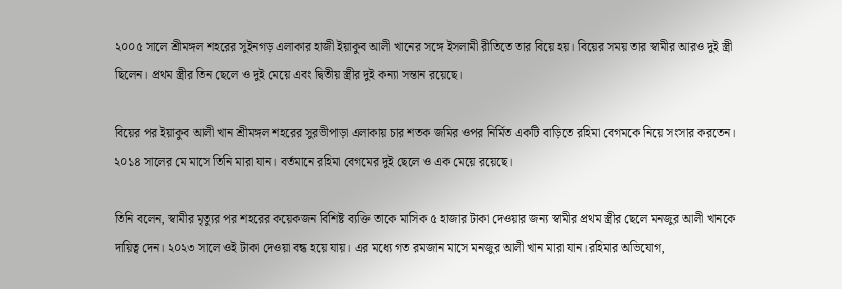২০০৫ সালে শ্রীমঙ্গল শহরের সুইনগড় এলাকার হাজী ইয়াকুব আলী খানের সঙ্গে ইসলামী রীতিতে তার বিয়ে হয়। বিয়ের সময় তার স্বামীর আরও দুই স্ত্রী ছিলেন। প্রথম স্ত্রীর তিন ছেলে ও দুই মেয়ে এবং দ্বিতীয় স্ত্রীর দুই কন্যা সন্তান রয়েছে।

বিয়ের পর ইয়াকুব আলী খান শ্রীমঙ্গল শহরের সুরভীপাড়া এলাকায় চার শতক জমির ওপর নির্মিত একটি বাড়িতে রহিমা বেগমকে নিয়ে সংসার করতেন। ২০১৪ সালের মে মাসে তিনি মারা যান। বর্তমানে রহিমা বেগমের দুই ছেলে ও এক মেয়ে রয়েছে।

তিনি বলেন, স্বামীর মৃত্যুর পর শহরের কয়েকজন বিশিষ্ট ব্যক্তি তাকে মাসিক ৫ হাজার টাকা দেওয়ার জন্য স্বামীর প্রথম স্ত্রীর ছেলে মনজুর আলী খানকে দায়িত্ব দেন। ২০২৩ সালে ওই টাকা দেওয়া বন্ধ হয়ে যায়। এর মধ্যে গত রমজান মাসে মনজুর আলী খান মারা যান।রহিমার অভিযোগ,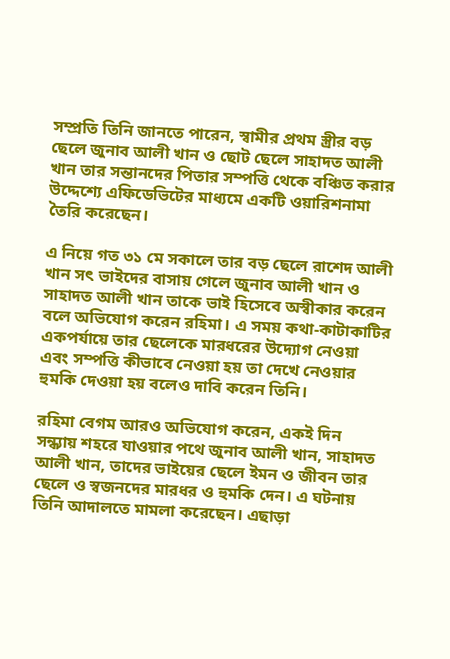সম্প্রতি তিনি জানতে পারেন, স্বামীর প্রথম স্ত্রীর বড় ছেলে জুনাব আলী খান ও ছোট ছেলে সাহাদত আলী খান তার সন্তানদের পিতার সম্পত্তি থেকে বঞ্চিত করার উদ্দেশ্যে এফিডেভিটের মাধ্যমে একটি ওয়ারিশনামা তৈরি করেছেন।

এ নিয়ে গত ৩১ মে সকালে তার বড় ছেলে রাশেদ আলী খান সৎ ভাইদের বাসায় গেলে জুনাব আলী খান ও সাহাদত আলী খান তাকে ভাই হিসেবে অস্বীকার করেন বলে অভিযোগ করেন রহিমা। এ সময় কথা-কাটাকাটির একপর্যায়ে তার ছেলেকে মারধরের উদ্যোগ নেওয়া এবং সম্পত্তি কীভাবে নেওয়া হয় তা দেখে নেওয়ার হুমকি দেওয়া হয় বলেও দাবি করেন তিনি।

রহিমা বেগম আরও অভিযোগ করেন, একই দিন সন্ধ্যায় শহরে যাওয়ার পথে জুনাব আলী খান, সাহাদত আলী খান, তাদের ভাইয়ের ছেলে ইমন ও জীবন তার ছেলে ও স্বজনদের মারধর ও হুমকি দেন। এ ঘটনায় তিনি আদালতে মামলা করেছেন। এছাড়া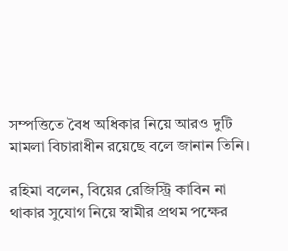সম্পত্তিতে বৈধ অধিকার নিয়ে আরও দুটি মামলা বিচারাধীন রয়েছে বলে জানান তিনি।

রহিমা বলেন, বিয়ের রেজিস্ট্রি কাবিন না থাকার সুযোগ নিয়ে স্বামীর প্রথম পক্ষের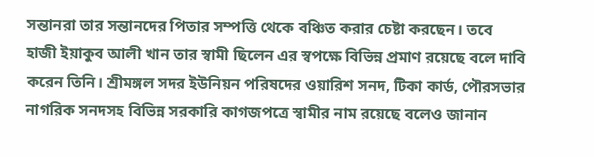সন্তানরা তার সন্তানদের পিতার সম্পত্তি থেকে বঞ্চিত করার চেষ্টা করছেন। তবে হাজী ইয়াকুব আলী খান তার স্বামী ছিলেন এর স্বপক্ষে বিভিন্ন প্রমাণ রয়েছে বলে দাবি করেন তিনি। শ্রীমঙ্গল সদর ইউনিয়ন পরিষদের ওয়ারিশ সনদ, টিকা কার্ড, পৌরসভার নাগরিক সনদসহ বিভিন্ন সরকারি কাগজপত্রে স্বামীর নাম রয়েছে বলেও জানান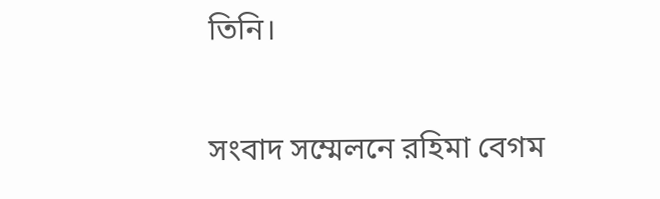তিনি।

সংবাদ সম্মেলনে রহিমা বেগম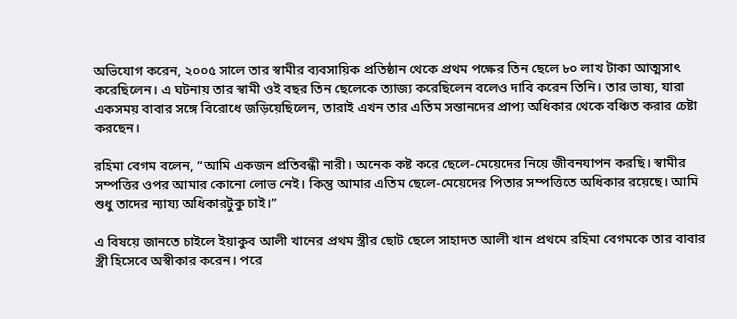অভিযোগ করেন, ২০০৫ সালে তার স্বামীর ব্যবসায়িক প্রতিষ্ঠান থেকে প্রথম পক্ষের তিন ছেলে ৮০ লাখ টাকা আত্মসাৎ করেছিলেন। এ ঘটনায় তার স্বামী ওই বছর তিন ছেলেকে ত্যাজ্য করেছিলেন বলেও দাবি করেন তিনি। তার ভাষ্য, যারা একসময় বাবার সঙ্গে বিরোধে জড়িয়েছিলেন, তারাই এখন তার এতিম সন্তানদের প্রাপ্য অধিকার থেকে বঞ্চিত করার চেষ্টা করছেন।

রহিমা বেগম বলেন, “আমি একজন প্রতিবন্ধী নারী। অনেক কষ্ট করে ছেলে-মেয়েদের নিয়ে জীবনযাপন করছি। স্বামীর সম্পত্তির ওপর আমার কোনো লোভ নেই। কিন্তু আমার এতিম ছেলে-মেয়েদের পিতার সম্পত্তিতে অধিকার রয়েছে। আমি শুধু তাদের ন্যায্য অধিকারটুকু চাই।”

এ বিষয়ে জানতে চাইলে ইয়াকুব আলী খানের প্রথম স্ত্রীর ছোট ছেলে সাহাদত আলী খান প্রথমে রহিমা বেগমকে তার বাবার স্ত্রী হিসেবে অস্বীকার করেন। পরে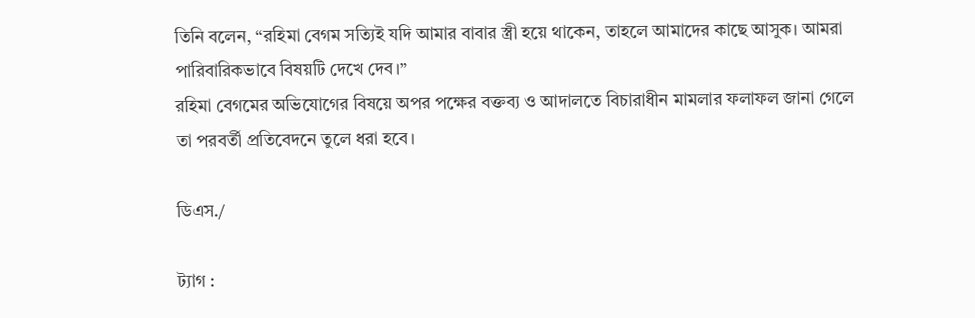তিনি বলেন, “রহিমা বেগম সত্যিই যদি আমার বাবার স্ত্রী হয়ে থাকেন, তাহলে আমাদের কাছে আসুক। আমরা পারিবারিকভাবে বিষয়টি দেখে দেব।”
রহিমা বেগমের অভিযোগের বিষয়ে অপর পক্ষের বক্তব্য ও আদালতে বিচারাধীন মামলার ফলাফল জানা গেলে তা পরবর্তী প্রতিবেদনে তুলে ধরা হবে।

ডিএস./

ট্যাগ :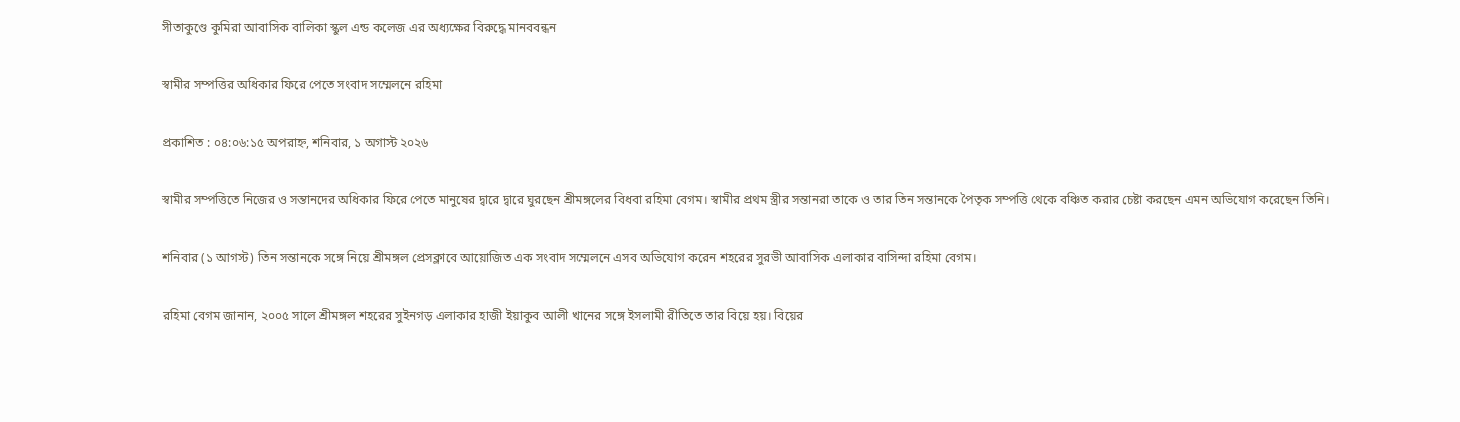সীতাকুণ্ডে কুমিরা আবাসিক বালিকা স্কুল এন্ড কলেজ এর অধ্যক্ষের বিরুদ্ধে মানববন্ধন

স্বামীর সম্পত্তির অধিকার ফিরে পেতে সংবাদ সম্মেলনে রহিমা

প্রকাশিত : ০৪:০৬:১৫ অপরাহ্ন, শনিবার, ১ অগাস্ট ২০২৬

স্বামীর সম্পত্তিতে নিজের ও সন্তানদের অধিকার ফিরে পেতে মানুষের দ্বারে দ্বারে ঘুরছেন শ্রীমঙ্গলের বিধবা রহিমা বেগম। স্বামীর প্রথম স্ত্রীর সন্তানরা তাকে ও তার তিন সন্তানকে পৈতৃক সম্পত্তি থেকে বঞ্চিত করার চেষ্টা করছেন এমন অভিযোগ করেছেন তিনি।

শনিবার (১ আগস্ট) তিন সন্তানকে সঙ্গে নিয়ে শ্রীমঙ্গল প্রেসক্লাবে আয়োজিত এক সংবাদ সম্মেলনে এসব অভিযোগ করেন শহরের সুরভী আবাসিক এলাকার বাসিন্দা রহিমা বেগম।

রহিমা বেগম জানান, ২০০৫ সালে শ্রীমঙ্গল শহরের সুইনগড় এলাকার হাজী ইয়াকুব আলী খানের সঙ্গে ইসলামী রীতিতে তার বিয়ে হয়। বিয়ের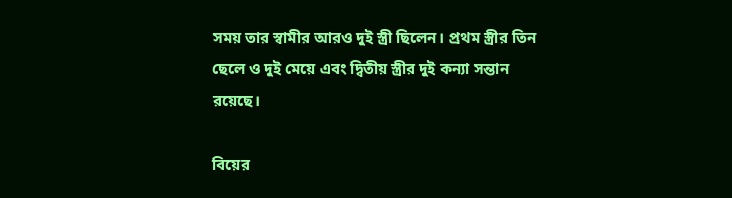সময় তার স্বামীর আরও দুই স্ত্রী ছিলেন। প্রথম স্ত্রীর তিন ছেলে ও দুই মেয়ে এবং দ্বিতীয় স্ত্রীর দুই কন্যা সন্তান রয়েছে।

বিয়ের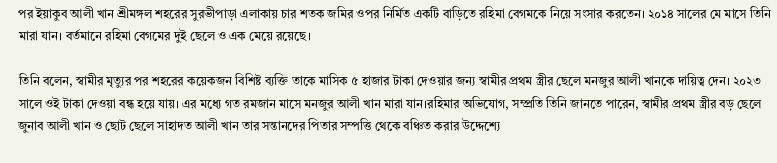পর ইয়াকুব আলী খান শ্রীমঙ্গল শহরের সুরভীপাড়া এলাকায় চার শতক জমির ওপর নির্মিত একটি বাড়িতে রহিমা বেগমকে নিয়ে সংসার করতেন। ২০১৪ সালের মে মাসে তিনি মারা যান। বর্তমানে রহিমা বেগমের দুই ছেলে ও এক মেয়ে রয়েছে।

তিনি বলেন, স্বামীর মৃত্যুর পর শহরের কয়েকজন বিশিষ্ট ব্যক্তি তাকে মাসিক ৫ হাজার টাকা দেওয়ার জন্য স্বামীর প্রথম স্ত্রীর ছেলে মনজুর আলী খানকে দায়িত্ব দেন। ২০২৩ সালে ওই টাকা দেওয়া বন্ধ হয়ে যায়। এর মধ্যে গত রমজান মাসে মনজুর আলী খান মারা যান।রহিমার অভিযোগ, সম্প্রতি তিনি জানতে পারেন, স্বামীর প্রথম স্ত্রীর বড় ছেলে জুনাব আলী খান ও ছোট ছেলে সাহাদত আলী খান তার সন্তানদের পিতার সম্পত্তি থেকে বঞ্চিত করার উদ্দেশ্যে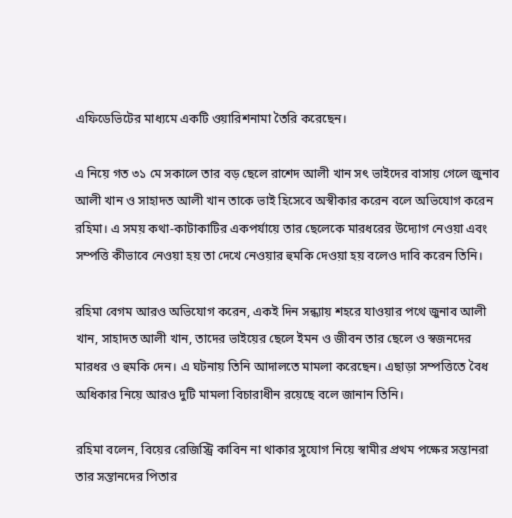এফিডেভিটের মাধ্যমে একটি ওয়ারিশনামা তৈরি করেছেন।

এ নিয়ে গত ৩১ মে সকালে তার বড় ছেলে রাশেদ আলী খান সৎ ভাইদের বাসায় গেলে জুনাব আলী খান ও সাহাদত আলী খান তাকে ভাই হিসেবে অস্বীকার করেন বলে অভিযোগ করেন রহিমা। এ সময় কথা-কাটাকাটির একপর্যায়ে তার ছেলেকে মারধরের উদ্যোগ নেওয়া এবং সম্পত্তি কীভাবে নেওয়া হয় তা দেখে নেওয়ার হুমকি দেওয়া হয় বলেও দাবি করেন তিনি।

রহিমা বেগম আরও অভিযোগ করেন, একই দিন সন্ধ্যায় শহরে যাওয়ার পথে জুনাব আলী খান, সাহাদত আলী খান, তাদের ভাইয়ের ছেলে ইমন ও জীবন তার ছেলে ও স্বজনদের মারধর ও হুমকি দেন। এ ঘটনায় তিনি আদালতে মামলা করেছেন। এছাড়া সম্পত্তিতে বৈধ অধিকার নিয়ে আরও দুটি মামলা বিচারাধীন রয়েছে বলে জানান তিনি।

রহিমা বলেন, বিয়ের রেজিস্ট্রি কাবিন না থাকার সুযোগ নিয়ে স্বামীর প্রথম পক্ষের সন্তানরা তার সন্তানদের পিতার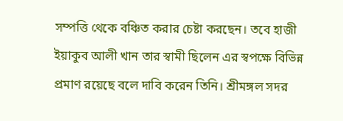সম্পত্তি থেকে বঞ্চিত করার চেষ্টা করছেন। তবে হাজী ইয়াকুব আলী খান তার স্বামী ছিলেন এর স্বপক্ষে বিভিন্ন প্রমাণ রয়েছে বলে দাবি করেন তিনি। শ্রীমঙ্গল সদর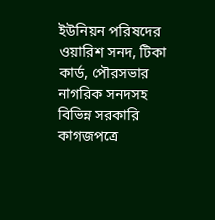ইউনিয়ন পরিষদের ওয়ারিশ সনদ, টিকা কার্ড, পৌরসভার নাগরিক সনদসহ বিভিন্ন সরকারি কাগজপত্রে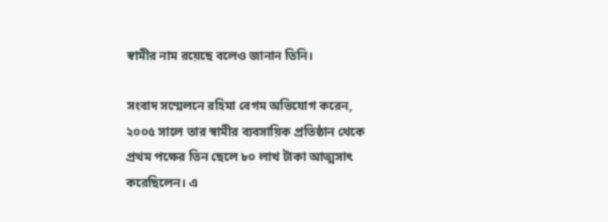স্বামীর নাম রয়েছে বলেও জানান তিনি।

সংবাদ সম্মেলনে রহিমা বেগম অভিযোগ করেন, ২০০৫ সালে তার স্বামীর ব্যবসায়িক প্রতিষ্ঠান থেকে প্রথম পক্ষের তিন ছেলে ৮০ লাখ টাকা আত্মসাৎ করেছিলেন। এ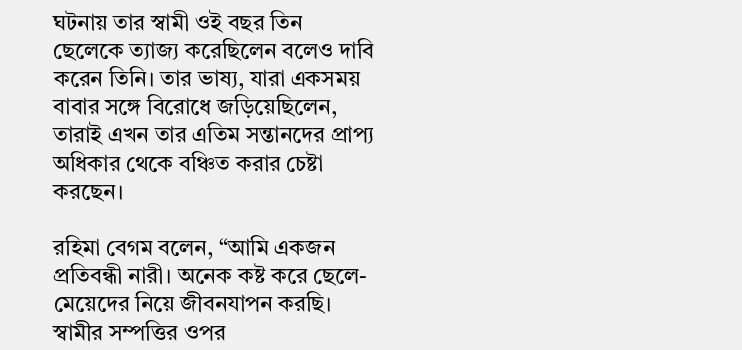ঘটনায় তার স্বামী ওই বছর তিন ছেলেকে ত্যাজ্য করেছিলেন বলেও দাবি করেন তিনি। তার ভাষ্য, যারা একসময় বাবার সঙ্গে বিরোধে জড়িয়েছিলেন, তারাই এখন তার এতিম সন্তানদের প্রাপ্য অধিকার থেকে বঞ্চিত করার চেষ্টা করছেন।

রহিমা বেগম বলেন, “আমি একজন প্রতিবন্ধী নারী। অনেক কষ্ট করে ছেলে-মেয়েদের নিয়ে জীবনযাপন করছি। স্বামীর সম্পত্তির ওপর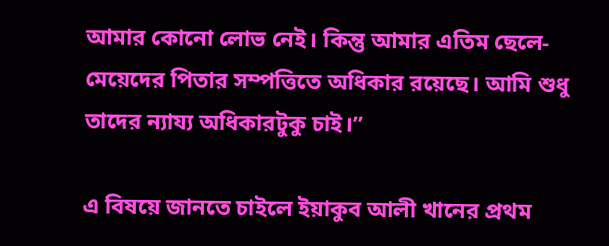আমার কোনো লোভ নেই। কিন্তু আমার এতিম ছেলে-মেয়েদের পিতার সম্পত্তিতে অধিকার রয়েছে। আমি শুধু তাদের ন্যায্য অধিকারটুকু চাই।”

এ বিষয়ে জানতে চাইলে ইয়াকুব আলী খানের প্রথম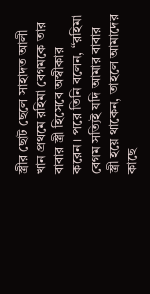স্ত্রীর ছোট ছেলে সাহাদত আলী খান প্রথমে রহিমা বেগমকে তার বাবার স্ত্রী হিসেবে অস্বীকার করেন। পরে তিনি বলেন, “রহিমা বেগম সত্যিই যদি আমার বাবার স্ত্রী হয়ে থাকেন, তাহলে আমাদের কাছে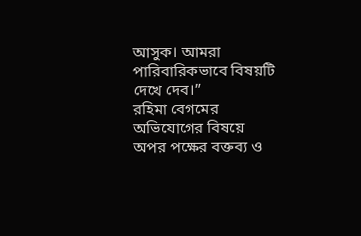আসুক। আমরা পারিবারিকভাবে বিষয়টি দেখে দেব।”
রহিমা বেগমের অভিযোগের বিষয়ে অপর পক্ষের বক্তব্য ও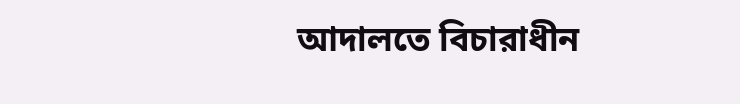আদালতে বিচারাধীন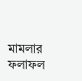মামলার ফলাফল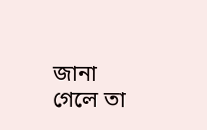জানা গেলে তা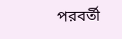পরবর্তী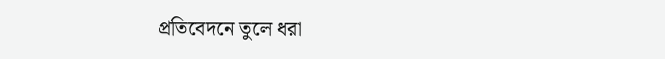প্রতিবেদনে তুলে ধরা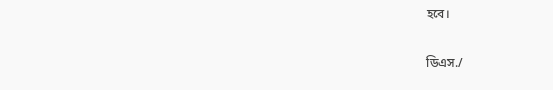হবে।

ডিএস./